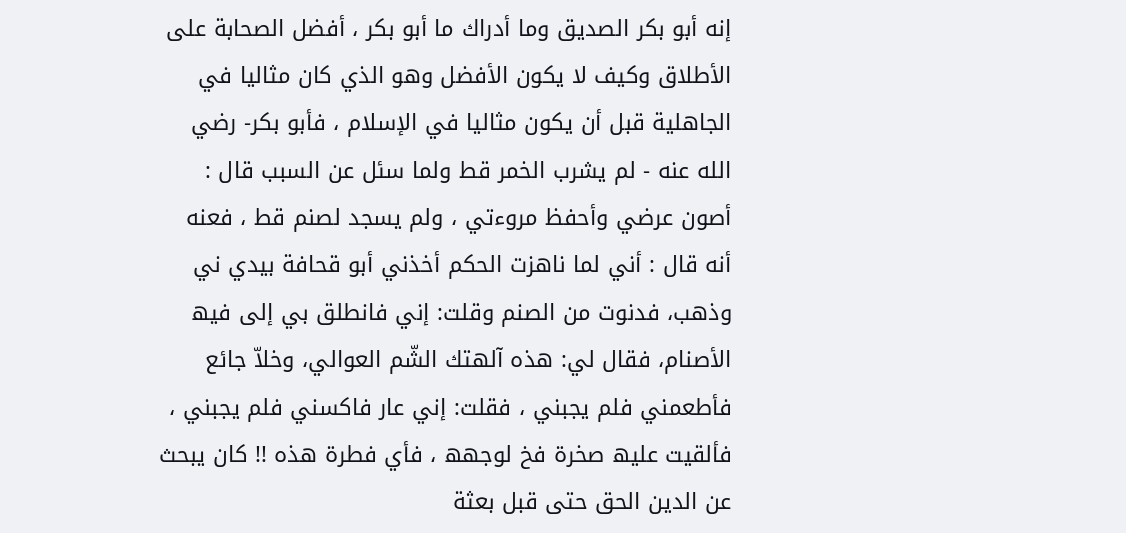إنه أبو بكر الصدیق وما أدراك ما أبو بكر ، أفضل الصحابة على الأطلاق وكیف لا یكون الأفضل وھو الذي كان مثالیا في الجاھلیة قبل أن یكون مثالیا في الإسلام ، فأبو بكر- رضي الله عنه - لم یشرب الخمر قط ولما سئل عن السبب قال : أصون عرضي وأحفظ مروءتي ، ولم یسجد لصنم قط ، فعنه أنه قال : أني لما ناھزت الحكم أخذني أبو قحافة بیدي ني وذھب، فدنوت من الصنم وقلت: إني فانطلق بي إلى فیھ الأصنام، فقال لي: ھذه آلھتك الشّم العوالي، وخلاّ جائع فأطعمني فلم یجبني ، فقلت: إني عار فاكسني فلم یجبني ، فألقیت علیھ صخرة فخ لوجھھ ، فأي فطرة ھذه !! كان یبحث عن الدین الحق حتى قبل بعثة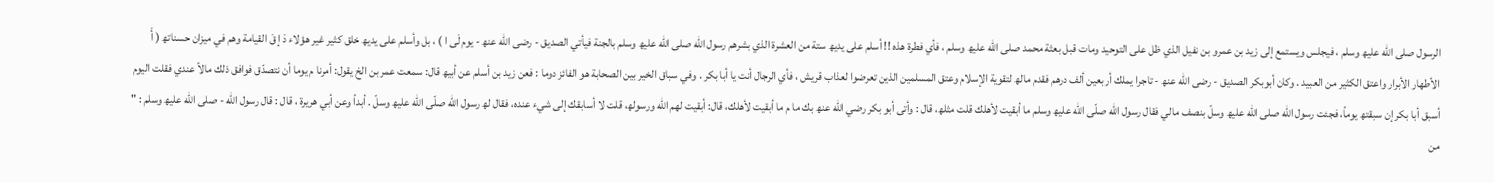الرسول صلى الله علیھ وسلم ، فیجلس ویستمع إلى زید بن عمرو بن نفیل الذي ظل على التوحید ومات قبل بعثة محمد صلى الله علیھ وسلم ، فأي فطرة ھذه !! أسلم على یدیھ ستة من العشرة الذي بشرھم رسول الله صلى الله علیھ وسلم بالجنة فیأتي الصدیق - رضى الله عنھ - یوم لَى ا ) ، بل وأسلم على یدیھ خلق كثیر غیر ھؤلاء دَ إ قَ القیامة وھم في میزان حسناتھ ( أَ الأطھار الأبرار واعتق الكثیر من العبید . وكان أبوبكر الصدیق - رضى الله عنھ - تاجرا یملك أربعین ألف درھم فقدم مالھ لتقویة الإسلام وعتق المسلمین الذین تعرضوا لعذاب قریش ، فأي الرجال أنت یا أبا بكر . وفي سباق الخیر بین الصحابة ھو الفائز دوما : فعن زید بن أسلم عن أبیھ قال: سمعت عمر بن الخ یقول: أمرنا م یوما أن نتصدّق فوافق ذلك مالاً عندي فقلت الیوم أسبق أبا بكر إن سبقتھ یوماً، فجئت رسول الله صلى الله علیھ وسلّ بنصف مالي فقال رسول الله صلّى الله علیھ وسلم ما أبقیت لأھلك قلت مثلھ، قال : وأتى أبو بكر رضي الله عنھ بك ما م ما أبقیت لأھلك، قال: أبقیت لھم الله ورسولھ، قلت لا أسابقك إلى شيء عنده، فقال لھ رسول الله صلّى الله علیھ وسلّ . أبداً وعن أبي ھریرة ، قال : قال رسول الله - صلى الله علیھ وسلم : " من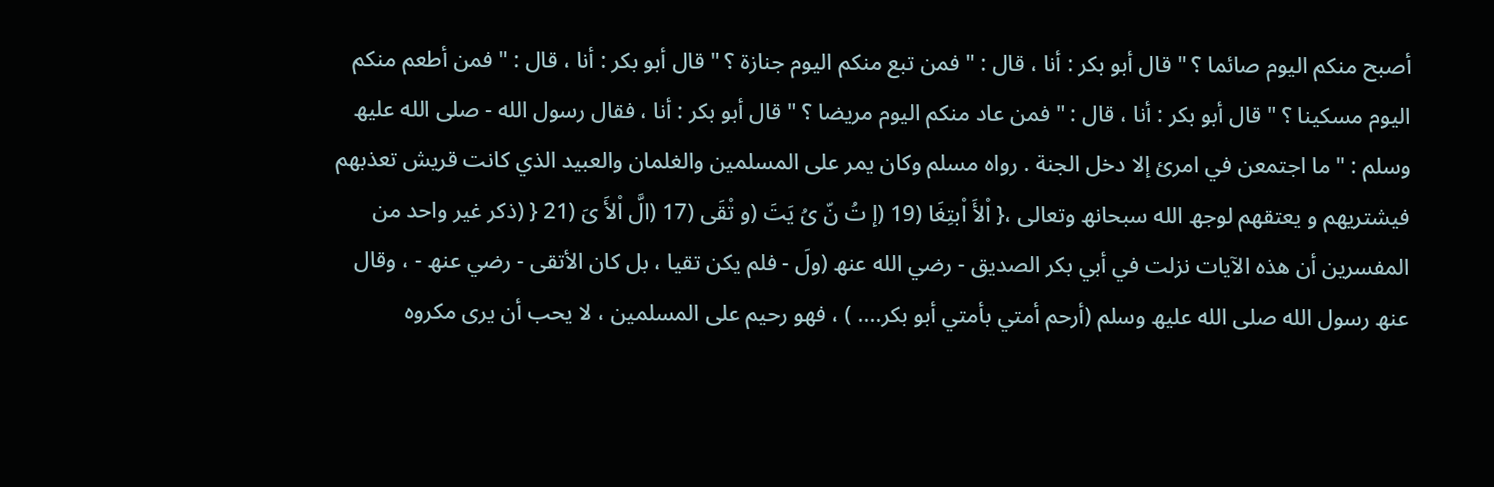أصبح منكم الیوم صائما ؟ " قال أبو بكر : أنا ، قال : " فمن تبع منكم الیوم جنازة ؟ " قال أبو بكر : أنا ، قال : " فمن أطعم منكم الیوم مسكینا ؟ " قال أبو بكر : أنا ، قال : " فمن عاد منكم الیوم مریضا ؟ " قال أبو بكر : أنا ، فقال رسول الله - صلى الله علیھ وسلم : " ما اجتمعن في امرئ إلا دخل الجنة . رواه مسلم وكان یمر على المسلمین والغلمان والعبید الذي كانت قریش تعذبھم فیشتریھم و یعتقھم لوجھ الله سبحانھ وتعالى ،{ اْلأَ اْبتِغَا (19 (إ تُ نّ یُ یَتَ (و تْقَى (17 (الَّ اْلأَ یَ (21 { (ذكر غیر واحد من المفسرین أن ھذه الآیات نزلت في أبي بكر الصدیق - رضي الله عنھ (ولَ - فلم یكن تقیا ، بل كان الأتقى - رضي عنھ - ، وقال عنھ رسول الله صلى الله علیھ وسلم (أرحم أمتي بأمتي أبو بكر.... ) ، فھو رحیم على المسلمین ، لا یحب أن یرى مكروه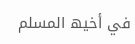في أخیھ المسلم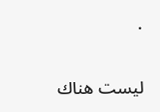.

ليست هناك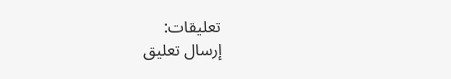تعليقات:
إرسال تعليق